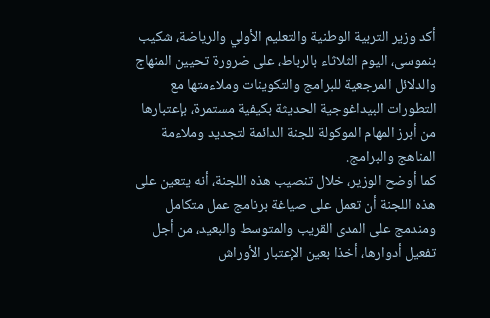أكد وزير التربية الوطنية والتعليم الأولي والرياضة، شكيب بنموسى، اليوم الثلاثاء بالرباط، على ضرورة تحيين المنهاج والدلائل المرجعية للبرامج والتكوينات وملاءمتها مع التطورات البيداغوجية الحديثة بكيفية مستمرة، بإعتبارها من أبرز المهام الموكولة للجنة الدائمة لتجديد وملاءمة المناهج والبرامج.
كما أوضح الوزير، خلال تنصيب هذه اللجنة، أنه يتعين على هذه اللجنة أن تعمل على صياغة برنامج عمل متكامل ومندمج على المدى القريب والمتوسط والبعيد، من أجل تفعيل أدوارها، أخذا بعين الإعتبار الأوراش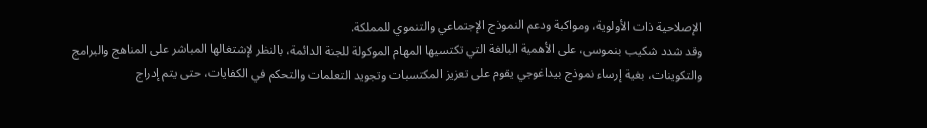الإصلاحية ذات الأولوية، ومواكبة ودعم النموذج الإجتماعي والتنموي للمملكة.
وقد شدد شكيب بنموسى، على الأهمية البالغة التي تكتسيها المهام الموكولة للجنة الدائمة، بالنظر لإشتغالها المباشر على المناهج والبرامج والتكوينات، بغية إرساء نموذج بيداغوجي يقوم على تعزيز المكتسبات وتجويد التعلمات والتحكم في الكفايات، حتى يتم إدراج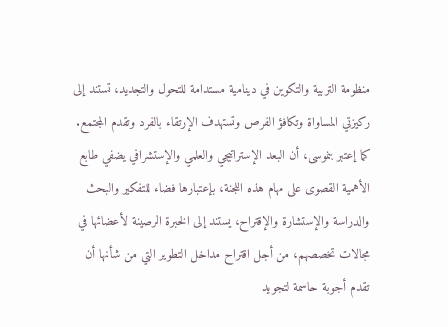منظومة التربية والتكوين في دينامية مستدامة للتحول والتجديد، تستند إلى ركيزتي المساواة وتكافؤ الفرص وتستهدف الإرتقاء بالفرد وتقدم المجتمع.
كما إعتبر بنموسى، أن البعد الإستراتيجي والعلمي والإستشرافي يضفي طابع الأهمية القصوى على مهام هذه اللجنة، بإعتبارها فضاء للتفكير والبحث والدراسة والإستشارة والإقتراح، يستند إلى الخبرة الرصينة لأعضائها في مجالات تخصصهم، من أجل اقتراح مداخل التطوير التي من شأنها أن تقدم أجوبة حاسمة لتجويد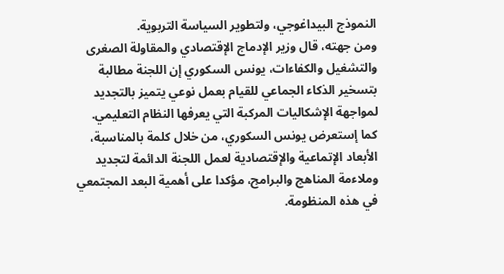النموذج البيداغوجي، ولتطوير السياسة التربوية.
ومن جهته، قال وزير الإدماج الإقتصادي والمقاولة الصغرى والتشغيل والكفاءات، يونس السكوري إن اللجنة مطالبة بتسخير الذكاء الجماعي للقيام بعمل نوعي يتميز بالتجديد لمواجهة الإشكاليات المركبة التي يعرفها النظام التعليمي.
كما إستعرض يونس السكوري، من خلال كلمة بالمناسبة، الأبعاد الإتماعية والإقتصادية لعمل اللجنة الدائمة لتجديد وملاءمة المناهج والبرامج، مؤكدا على أهمية البعد المجتمعي في هذه المنظومة.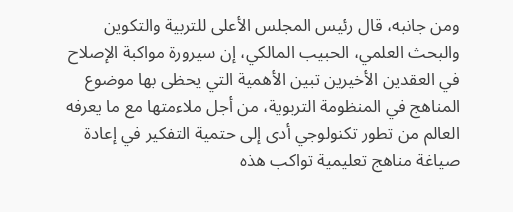ومن جانبه، قال رئيس المجلس الأعلى للتربية والتكوين والبحث العلمي، الحبيب المالكي، إن سيرورة مواكبة الإصلاح في العقدين الأخيرين تبين الأهمية التي يحظى بها موضوع المناهج في المنظومة التربوية، من أجل ملاءمتها مع ما يعرفه العالم من تطور تكنولوجي أدى إلى حتمية التفكير في إعادة صياغة مناهج تعليمية تواكب هذه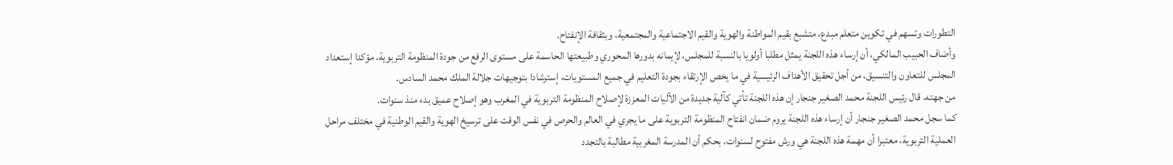التطورات وتسهم في تكوين متعلم مبدع، متشبع بقيم المواطنة والهوية والقيم الاجتماعية والمجتمعية، وبثقافة الإنفتاح.
وأضاف الحبيب المالكي، أن إرساء هذه اللجنة يمثل مطلبا أولويا بالنسبة للمجلس، لإيمانه بدورها المحوري وطبيعتها الحاسمة على مستوى الرفع من جودة المنظومة التربوية، مؤكدا إستعداد المجلس للتعاون والتنسيق، من أجل تحقيق الأهداف الرئيسية في ما يخص الإرتقاء بجودة التعليم في جميع المستويات، إسترشادا بتوجيهات جلالة الملك محمد السادس.
من جهته، قال رئيس اللجنة محمد الصغير جنجار إن هذه اللجنة تأتي كآلية جديدة من الآليات المعززة لإصلاح المنظومة التربوية في المغرب وهو إصلاح عميق بدء منذ سنوات.
كما سجل محمد الصغير جنجار أن إرساء هذه اللجنة يروم ضمان انفتاح المنظومة التربوية على ما يجري في العالم والحرص في نفس الوقت على ترسيخ الهوية والقيم الوطنية في مختلف مراحل العملية التربوية، معتبرا أن مهمة هذه اللجنة هي ورش مفتوح لسنوات، بحكم أن المدرسة المغربية مطالبة بالتجدد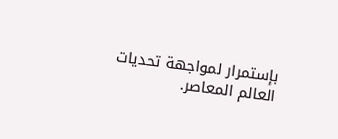بإستمرار لمواجهة تحديات العالم المعاصر.